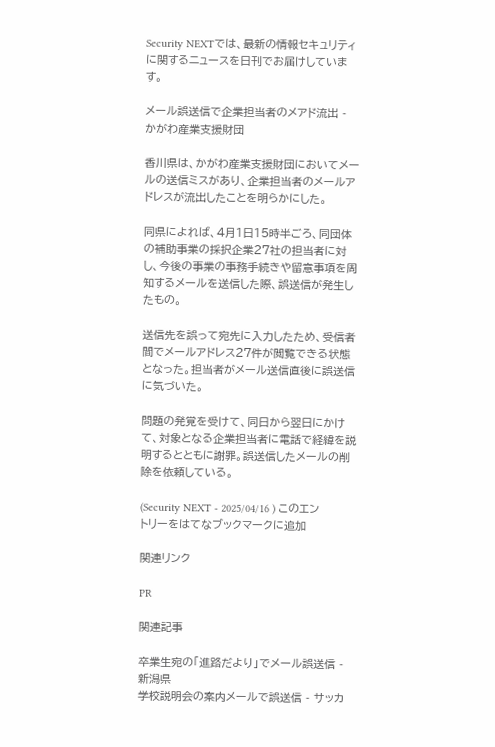Security NEXTでは、最新の情報セキュリティに関するニュースを日刊でお届けしています。

メール誤送信で企業担当者のメアド流出 - かがわ産業支援財団

香川県は、かがわ産業支援財団においてメールの送信ミスがあり、企業担当者のメールアドレスが流出したことを明らかにした。

同県によれば、4月1日15時半ごろ、同団体の補助事業の採択企業27社の担当者に対し、今後の事業の事務手続きや留意事項を周知するメールを送信した際、誤送信が発生したもの。

送信先を誤って宛先に入力したため、受信者間でメールアドレス27件が閲覧できる状態となった。担当者がメール送信直後に誤送信に気づいた。

問題の発覚を受けて、同日から翌日にかけて、対象となる企業担当者に電話で経緯を説明するとともに謝罪。誤送信したメールの削除を依頼している。

(Security NEXT - 2025/04/16 ) このエントリーをはてなブックマークに追加

関連リンク

PR

関連記事

卒業生宛の「進路だより」でメール誤送信 - 新潟県
学校説明会の案内メールで誤送信 - サッカ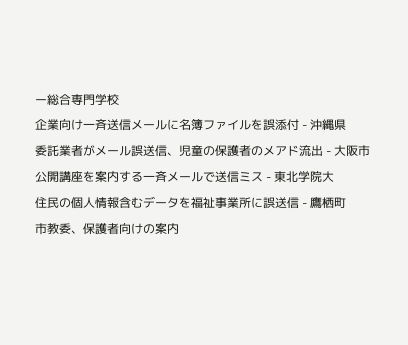ー総合専門学校
企業向け一斉送信メールに名簿ファイルを誤添付 - 沖縄県
委託業者がメール誤送信、児童の保護者のメアド流出 - 大阪市
公開講座を案内する一斉メールで送信ミス - 東北学院大
住民の個人情報含むデータを福祉事業所に誤送信 - 鷹栖町
市教委、保護者向けの案内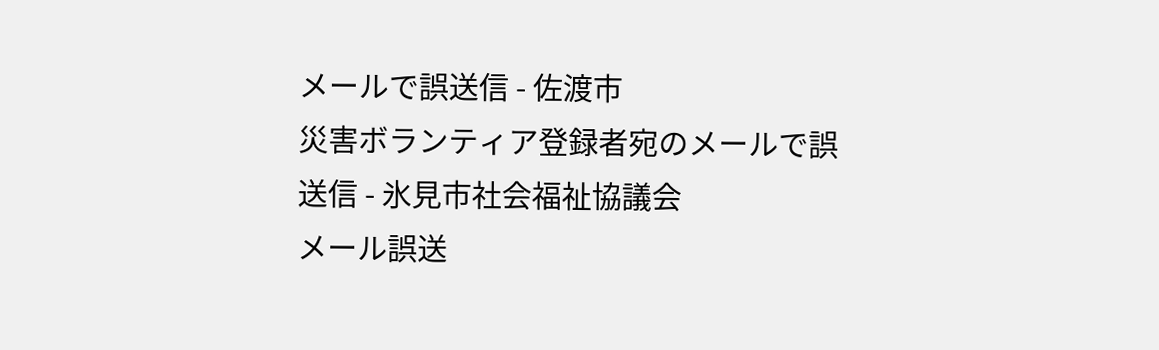メールで誤送信 - 佐渡市
災害ボランティア登録者宛のメールで誤送信 - 氷見市社会福祉協議会
メール誤送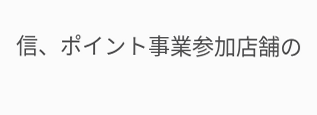信、ポイント事業参加店舗の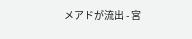メアドが流出 - 宮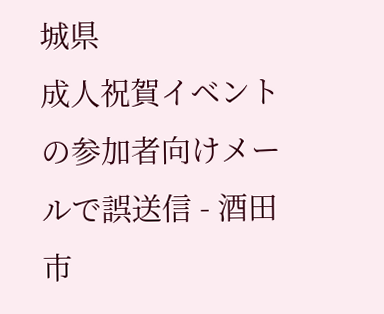城県
成人祝賀イベントの参加者向けメールで誤送信 - 酒田市